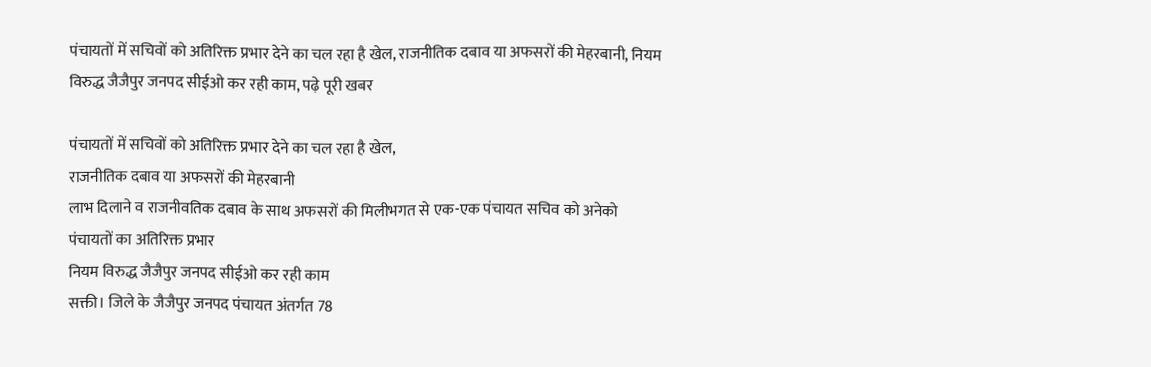पंचायतों में सचिवों को अतिरिक्त प्रभार देने का चल रहा है खेल, राजनीतिक दबाव या अफसरों की मेहरबानी, नियम विरुद्ध जैजैपुर जनपद सीईओ कर रही काम, पढ़े पूरी खबर

पंचायतों में सचिवों को अतिरिक्त प्रभार देने का चल रहा है खेल,
राजनीतिक दबाव या अफसरों की मेहरबानी
लाभ दिलाने व राजनीवतिक दबाव के साथ अफसरों की मिलीभगत से एक-एक पंचायत सचिव को अनेको पंचायतों का अतिरिक्त प्रभार
नियम विरुद्ध जैजैपुर जनपद सीईओ कर रही काम
सक्ती। जिले के जैजैपुर जनपद पंचायत अंतर्गत 78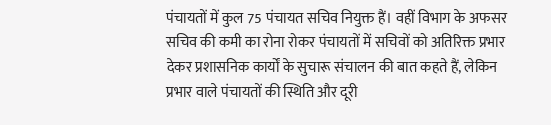पंचायतों में कुल 75 पंचायत सचिव नियुक्त हैं। वहीं विभाग के अफसर सचिव की कमी का रोना रोकर पंचायतों में सचिवों को अतिरिक्त प्रभार देकर प्रशासनिक कार्यों के सुचारू संचालन की बात कहते हैं, लेकिन प्रभार वाले पंचायतों की स्थिति और दूरी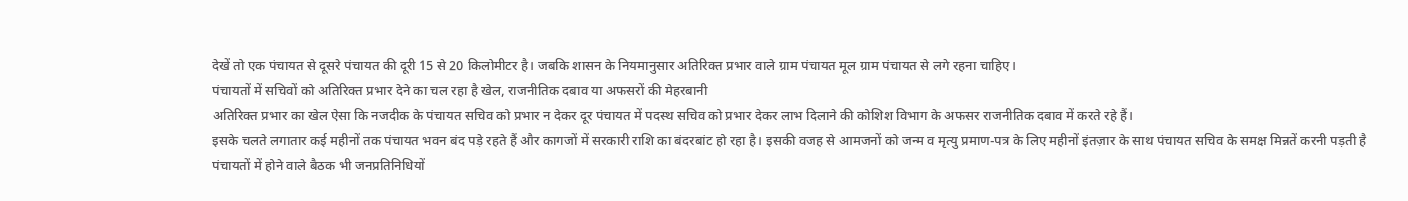देखें तो एक पंचायत से दूसरे पंचायत की दूरी 15 से 20 किलोमीटर है। जबकि शासन के नियमानुसार अतिरिक्त प्रभार वाले ग्राम पंचायत मूल ग्राम पंचायत से लगे रहना चाहिए।
पंचायतों में सचिवों को अतिरिक्त प्रभार देने का चल रहा है खेल, राजनीतिक दबाव या अफसरों की मेहरबानी
अतिरिक्त प्रभार का खेल ऐसा कि नजदीक के पंचायत सचिव को प्रभार न देकर दूर पंचायत में पदस्थ सचिव को प्रभार देकर लाभ दिलाने की कोशिश विभाग के अफसर राजनीतिक दबाव में करते रहे हैं।
इसके चलते लगातार कई महीनों तक पंचायत भवन बंद पड़े रहते हैं और कागजों में सरकारी राशि का बंदरबांट हो रहा है। इसकी वजह से आमजनों को जन्म व मृत्यु प्रमाण-पत्र के लिए महीनों इंतज़ार के साथ पंचायत सचिव के समक्ष मिन्नतें करनी पड़ती है
पंचायतों में होने वाले बैठक भी जनप्रतिनिधियों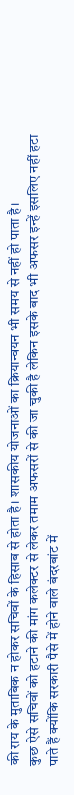की राय के मुताबिक न होकर सचिवों के हिसाब से होता है। शासकीय योजनाओं का क्रियान्वयन भी समय से नहीं हो पाता है।
कुछ ऐसे सचिवों को हटाने की मांग कलेक्टर से लेकर तमाम अफसरों से की जा चुकी है लेकिन इसके बाद भी अफसर इन्हें इसलिए नहीं हटा पाते हैं क्योंकि सरकारी पैसे में होने वाले बंदरबांट में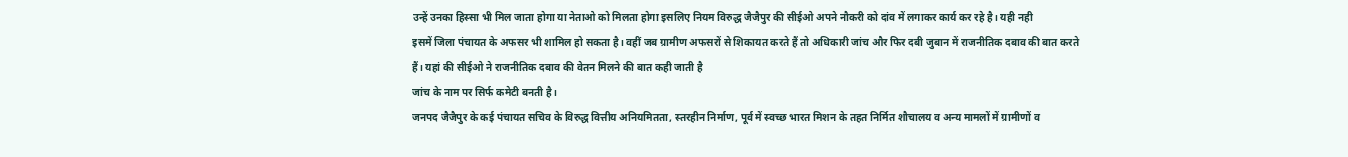उन्हें उनका हिस्सा भी मिल जाता होगा या नेताओ को मिलता होगा इसलिए नियम विरुद्ध जैजैपुर की सीईओ अपने नौकरी को दांव में लगाकर कार्य कर रहे है। यही नही
इसमें जिला पंचायत के अफसर भी शामिल हो सकता है। वहीं जब ग्रामीण अफसरों से शिकायत करते हैं तो अधिकारी जांच और फिर दबी जुबान में राजनीतिक दबाव की बात करते हैं। यहां की सीईओ ने राजनीतिक दबाव की वेतन मिलने की बात कही जाती है
जांच के नाम पर सिर्फ कमेटी बनती है।
जनपद जैजैपुर के कई पंचायत सचिव के विरुद्ध वित्तीय अनियमितता, स्तरहीन निर्माण, पूर्व में स्वच्छ भारत मिशन के तहत निर्मित शौचालय व अन्य मामलों में ग्रामीणों व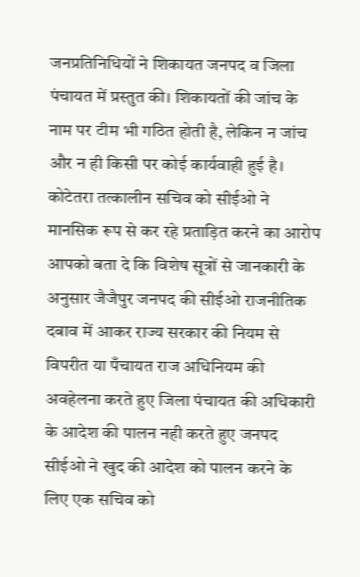जनप्रतिनिधियों ने शिकायत जनपद व जिला पंचायत में प्रस्तुत की। शिकायतों की जांच के नाम पर टीम भी गठित होती है, लेकिन न जांच और न ही किसी पर कोई कार्यवाही हुई है।
कोटेतरा तत्कालीन सचिव को सीईओ ने मानसिक रूप से कर रहे प्रताड़ित करने का आरोप
आपको बता दे कि विशेष सूत्रों से जानकारी के अनुसार जैजैपुर जनपद की सीईओ राजनीतिक दबाव में आकर राज्य सरकार की नियम से विपरीत या पँचायत राज अधिनियम की अवहेलना करते हुए जिला पंचायत की अधिकारी के आदेश की पालन नही करते हुए जनपद सीईओ ने खुद की आदेश को पालन करने के लिए एक सचिव को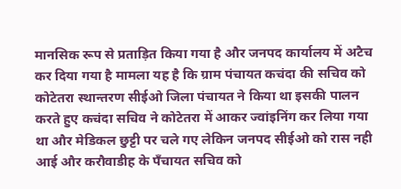मानसिक रूप से प्रताड़ित किया गया है और जनपद कार्यालय में अटैच कर दिया गया है मामला यह है कि ग्राम पंचायत कचंदा की सचिव को कोटेतरा स्थान्तरण सीईओ जिला पंचायत ने किया था इसकी पालन करते हुए कचंदा सचिव ने कोटेतरा में आकर ज्वांइनिंग कर लिया गया था और मेडिकल छुट्टी पर चले गए लेकिन जनपद सीईओ को रास नही आई और करौवाडीह के पँचायत सचिव को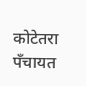कोटेतरा पँचायत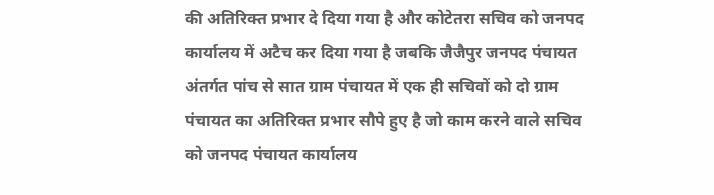की अतिरिक्त प्रभार दे दिया गया है और कोटेतरा सचिव को जनपद कार्यालय में अटैच कर दिया गया है जबकि जैजैपुर जनपद पंचायत अंतर्गत पांच से सात ग्राम पंचायत में एक ही सचिवों को दो ग्राम पंचायत का अतिरिक्त प्रभार सौपे हुए है जो काम करने वाले सचिव को जनपद पंचायत कार्यालय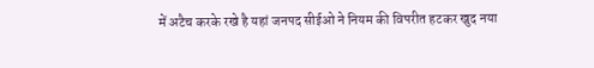में अटैच करके रखे है यहां जनपद सीईओ ने नियम की विपरीत हटकर खुद नया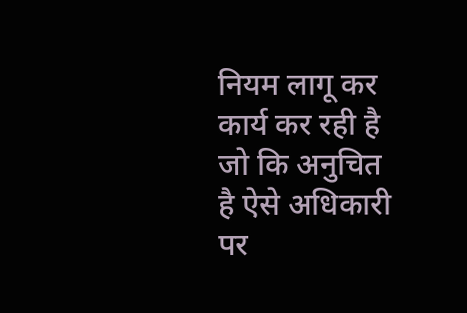नियम लागू कर कार्य कर रही है जो कि अनुचित है ऐसे अधिकारी पर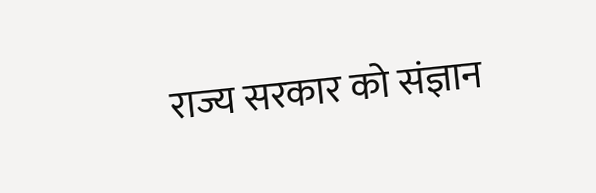राज्य सरकार को संज्ञान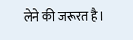लेने की जरूरत है।